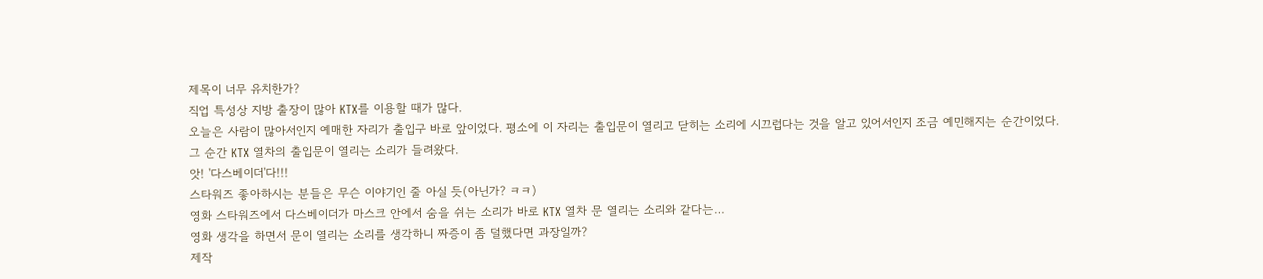제목이 너무 유치한가?
직업 특성상 지방 출장이 많아 KTX를 이용할 때가 많다.
오늘은 사람이 많아서인지 예매한 자리가 출입구 바로 앞이었다. 평소에 이 자리는 출입문이 열리고 닫히는 소리에 시끄럽다는 것을 알고 있어서인지 조금 예민해지는 순간이었다.
그 순간 KTX 열차의 출입문이 열리는 소리가 들려왔다.
앗! '다스베이더'다!!!
스타워즈 좋아하시는 분들은 무슨 이야기인 줄 아실 듯(아닌가? ㅋㅋ)
영화 스타워즈에서 다스베이더가 마스크 안에서 숨을 쉬는 소리가 바로 KTX 열차 문 열리는 소리와 같다는…
영화 생각을 하면서 문이 열리는 소리를 생각하니 짜증이 좀 덜했다면 과장일까?
제작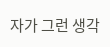자가 그런 생각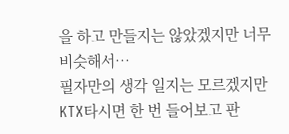을 하고 만들지는 않았겠지만 너무 비슷해서…
필자만의 생각 일지는 모르겠지만 KTX타시면 한 번 들어보고 판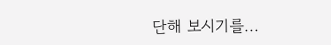단해 보시기를...